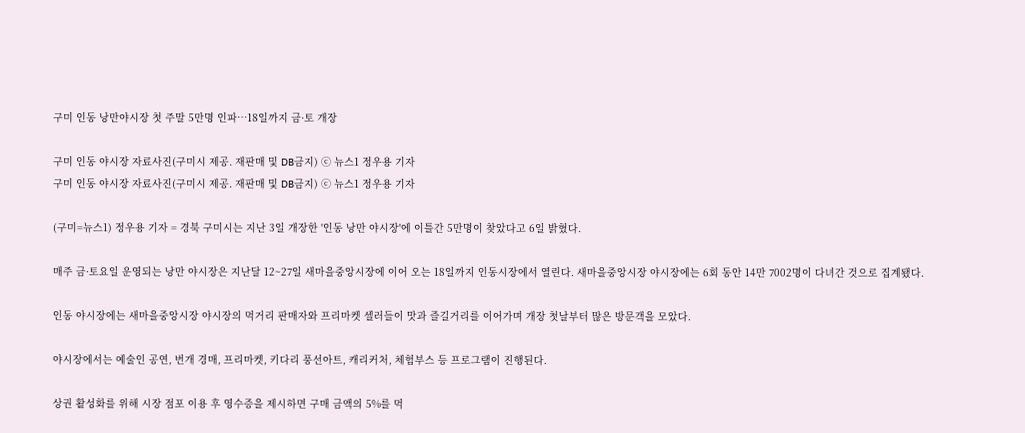구미 인동 낭만야시장 첫 주말 5만명 인파…18일까지 금·토 개장

구미 인동 야시장 자료사진(구미시 제공. 재판매 및 DB금지) ⓒ 뉴스1 정우용 기자
구미 인동 야시장 자료사진(구미시 제공. 재판매 및 DB금지) ⓒ 뉴스1 정우용 기자

(구미=뉴스1) 정우용 기자 = 경북 구미시는 지난 3일 개장한 '인동 낭만 야시장'에 이틀간 5만명이 찾았다고 6일 밝혔다.

매주 금·토요일 운영되는 낭만 야시장은 지난달 12~27일 새마을중앙시장에 이어 오는 18일까지 인동시장에서 열린다. 새마을중앙시장 야시장에는 6회 동안 14만 7002명이 다녀간 것으로 집계됐다.

인동 야시장에는 새마을중앙시장 야시장의 먹거리 판매자와 프리마켓 셀러들이 맛과 즐길거리를 이어가며 개장 첫날부터 많은 방문객을 모았다.

야시장에서는 예술인 공연, 번개 경매, 프리마켓, 키다리 풍선아트, 캐리커처, 체험부스 등 프로그램이 진행된다.

상권 활성화를 위해 시장 점포 이용 후 영수증을 제시하면 구매 금액의 5%를 먹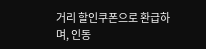거리 할인쿠폰으로 환급하며, 인동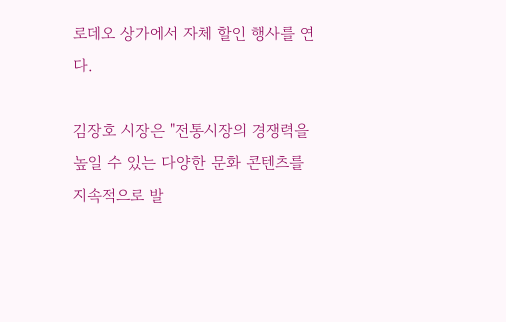로데오 상가에서 자체 할인 행사를 연다.

김장호 시장은 "전통시장의 경쟁력을 높일 수 있는 다양한 문화 콘텐츠를 지속적으로 발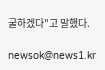굴하겠다"고 말했다.

newsok@news1.kr